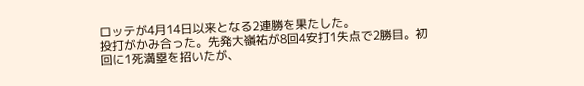ロッテが4月14日以来となる2連勝を果たした。
投打がかみ合った。先発大嶺祐が8回4安打1失点で2勝目。初回に1死満塁を招いたが、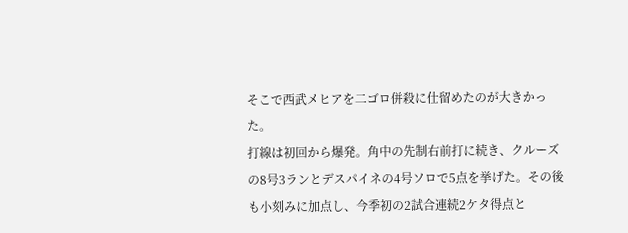そこで西武メヒアを二ゴロ併殺に仕留めたのが大きかった。
打線は初回から爆発。角中の先制右前打に続き、クルーズの8号3ランとデスパイネの4号ソロで5点を挙げた。その後も小刻みに加点し、今季初の2試合連続2ケタ得点と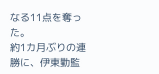なる11点を奪った。
約1カ月ぶりの連勝に、伊東勤監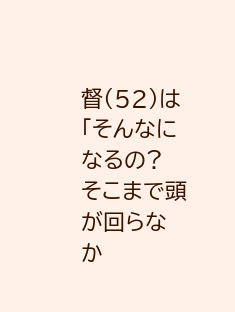督(52)は「そんなになるの? そこまで頭が回らなか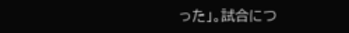った」。試合につ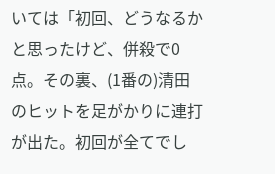いては「初回、どうなるかと思ったけど、併殺で0点。その裏、(1番の)清田のヒットを足がかりに連打が出た。初回が全てでし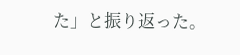た」と振り返った。